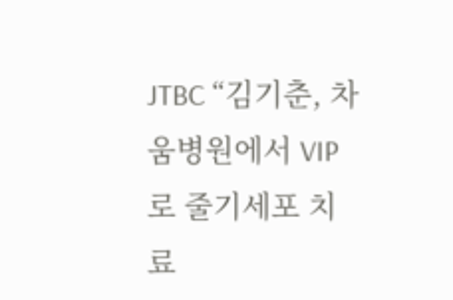JTBC “김기춘, 차움병원에서 VIP로 줄기세포 치료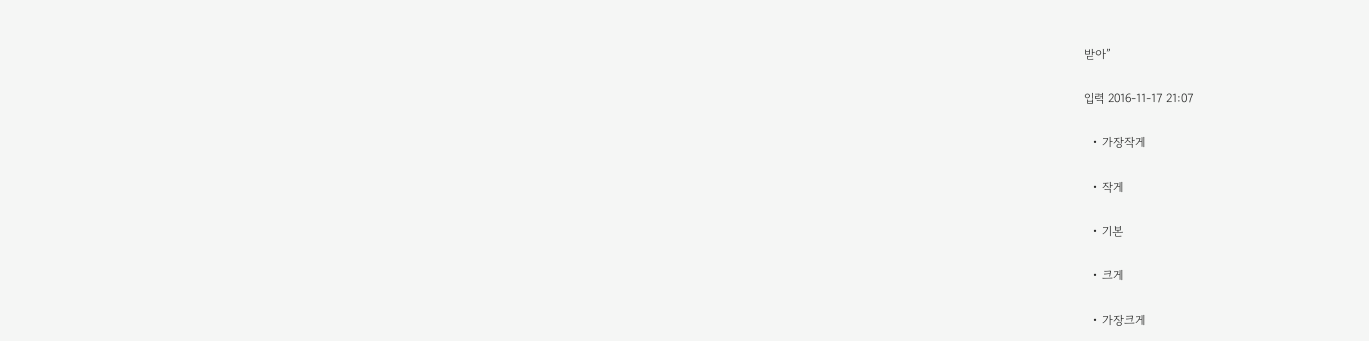받아”

입력 2016-11-17 21:07

  • 가장작게

  • 작게

  • 기본

  • 크게

  • 가장크게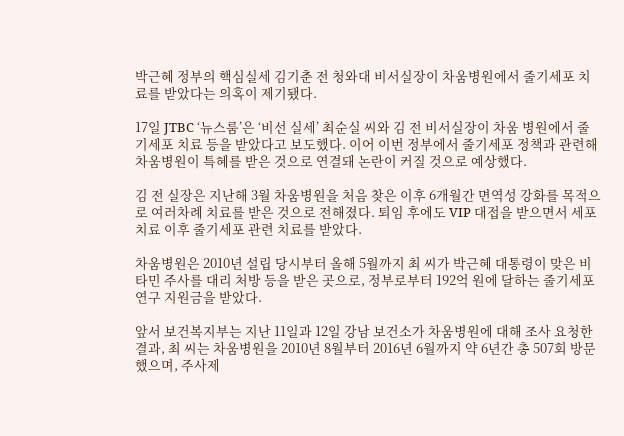박근혜 정부의 핵심실세 김기춘 전 청와대 비서실장이 차움병원에서 줄기세포 치료를 받았다는 의혹이 제기됐다.

17일 JTBC ‘뉴스룸’은 ‘비선 실세’ 최순실 씨와 김 전 비서실장이 차움 병원에서 줄기세포 치료 등을 받았다고 보도했다. 이어 이번 정부에서 줄기세포 정책과 관련해 차움병원이 특혜를 받은 것으로 연결돼 논란이 커질 것으로 예상했다.

김 전 실장은 지난해 3월 차움병원을 처음 찾은 이후 6개월간 면역성 강화를 목적으로 여러차례 치료를 받은 것으로 전해졌다. 퇴임 후에도 VIP 대접을 받으면서 세포치료 이후 줄기세포 관련 치료를 받았다.

차움병원은 2010년 설립 당시부터 올해 5월까지 최 씨가 박근혜 대통령이 맞은 비타민 주사를 대리 처방 등을 받은 곳으로, 정부로부터 192억 원에 달하는 줄기세포 연구 지원금을 받았다.

앞서 보건복지부는 지난 11일과 12일 강남 보건소가 차움병원에 대해 조사 요청한 결과, 최 씨는 차움병원을 2010년 8월부터 2016년 6월까지 약 6년간 총 507회 방문했으며, 주사제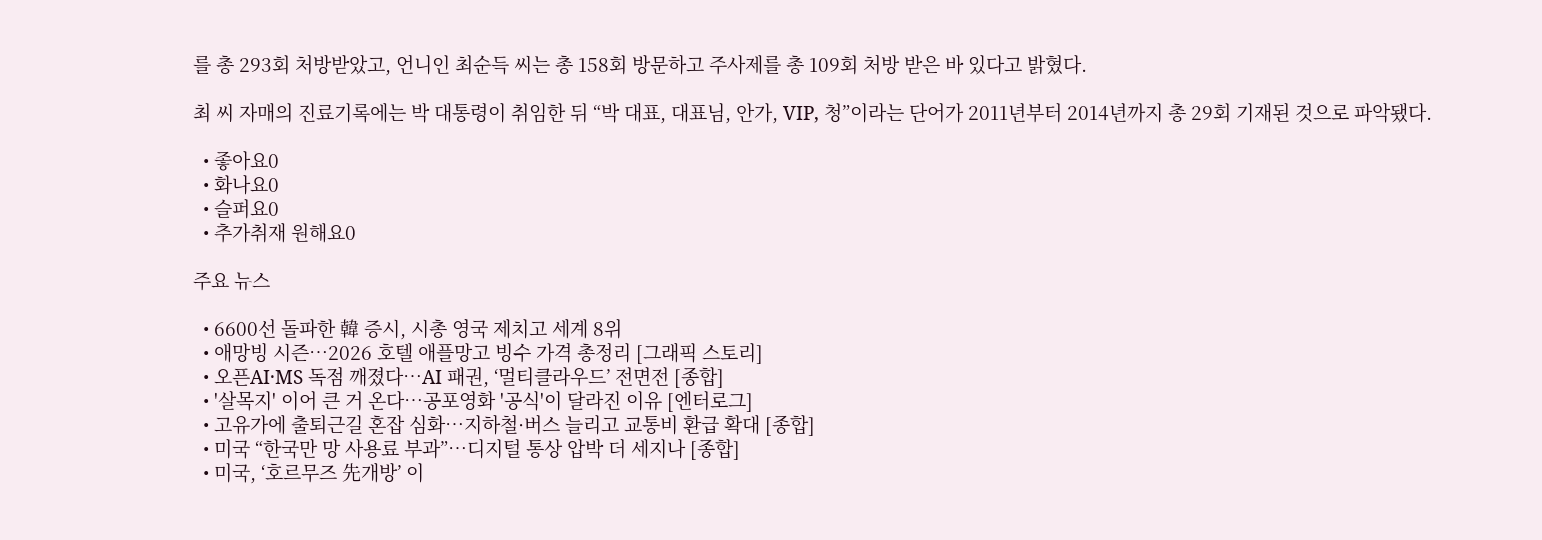를 총 293회 처방받았고, 언니인 최순득 씨는 총 158회 방문하고 주사제를 총 109회 처방 받은 바 있다고 밝혔다.

최 씨 자매의 진료기록에는 박 대통령이 취임한 뒤 “박 대표, 대표님, 안가, VIP, 청”이라는 단어가 2011년부터 2014년까지 총 29회 기재된 것으로 파악됐다.

  • 좋아요0
  • 화나요0
  • 슬퍼요0
  • 추가취재 원해요0

주요 뉴스

  • 6600선 돌파한 韓 증시, 시총 영국 제치고 세계 8위
  • 애망빙 시즌…2026 호텔 애플망고 빙수 가격 총정리 [그래픽 스토리]
  • 오픈AI·MS 독점 깨졌다…AI 패권, ‘멀티클라우드’ 전면전 [종합]
  • '살목지' 이어 큰 거 온다⋯공포영화 '공식'이 달라진 이유 [엔터로그]
  • 고유가에 출퇴근길 혼잡 심화…지하철·버스 늘리고 교통비 환급 확대 [종합]
  • 미국 “한국만 망 사용료 부과”⋯디지털 통상 압박 더 세지나 [종합]
  • 미국, ‘호르무즈 先개방’ 이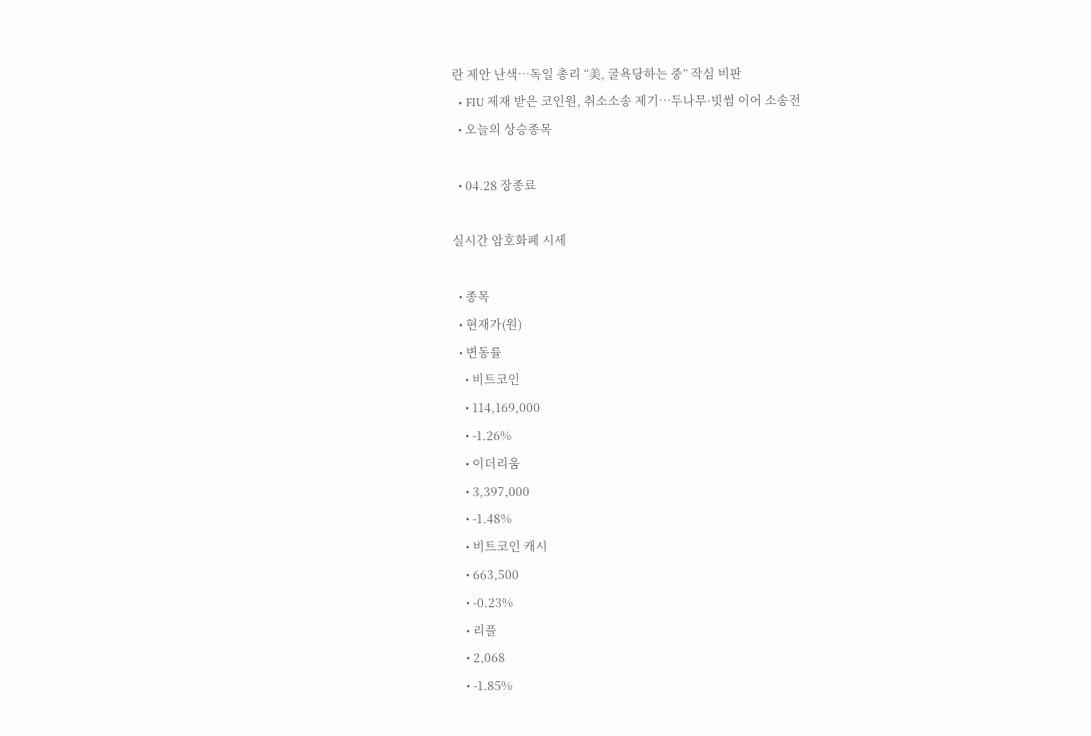란 제안 난색…독일 총리 “美, 굴욕당하는 중” 작심 비판
  • FIU 제재 받은 코인원, 취소소송 제기…두나무·빗썸 이어 소송전
  • 오늘의 상승종목

  • 04.28 장종료

실시간 암호화폐 시세

  • 종목
  • 현재가(원)
  • 변동률
    • 비트코인
    • 114,169,000
    • -1.26%
    • 이더리움
    • 3,397,000
    • -1.48%
    • 비트코인 캐시
    • 663,500
    • -0.23%
    • 리플
    • 2,068
    • -1.85%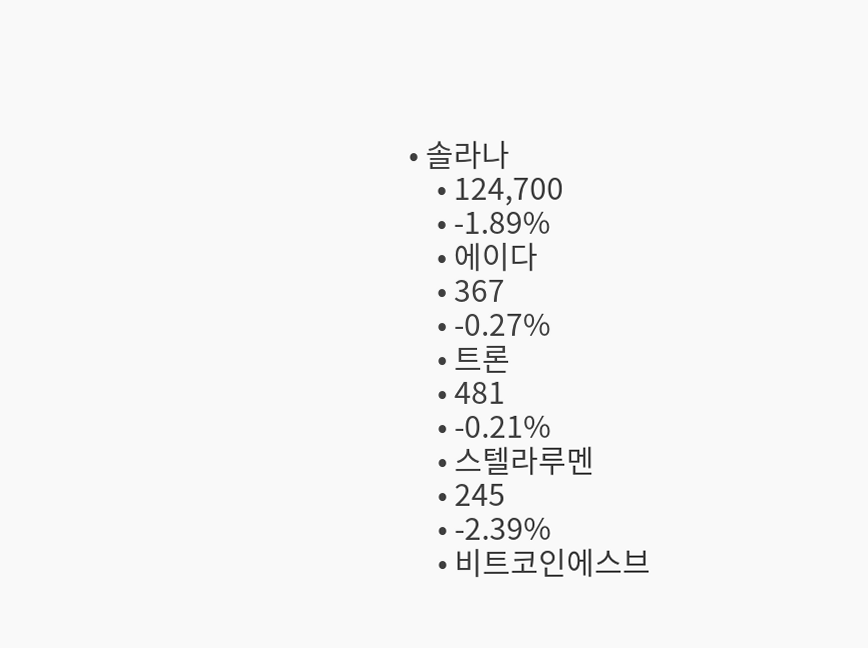• 솔라나
    • 124,700
    • -1.89%
    • 에이다
    • 367
    • -0.27%
    • 트론
    • 481
    • -0.21%
    • 스텔라루멘
    • 245
    • -2.39%
    • 비트코인에스브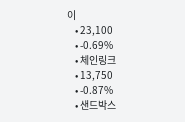이
    • 23,100
    • -0.69%
    • 체인링크
    • 13,750
    • -0.87%
    • 샌드박스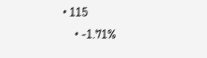• 115
    • -1.71%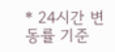* 24시간 변동률 기준